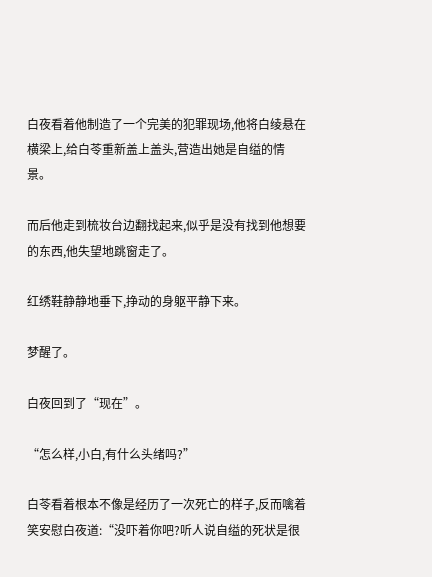白夜看着他制造了一个完美的犯罪现场,他将白绫悬在横梁上,给白苓重新盖上盖头,营造出她是自缢的情景。

而后他走到梳妆台边翻找起来,似乎是没有找到他想要的东西,他失望地跳窗走了。

红绣鞋静静地垂下,挣动的身躯平静下来。

梦醒了。

白夜回到了“现在”。

“怎么样,小白,有什么头绪吗?”

白苓看着根本不像是经历了一次死亡的样子,反而噙着笑安慰白夜道:“没吓着你吧?听人说自缢的死状是很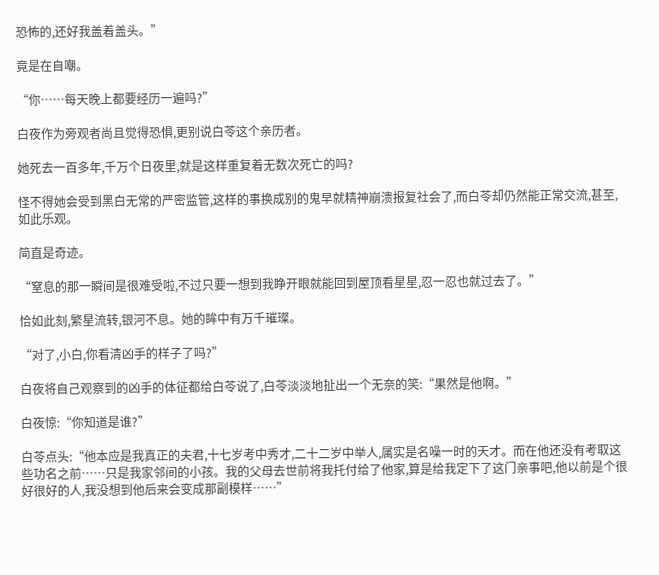恐怖的,还好我盖着盖头。”

竟是在自嘲。

“你……每天晚上都要经历一遍吗?”

白夜作为旁观者尚且觉得恐惧,更别说白苓这个亲历者。

她死去一百多年,千万个日夜里,就是这样重复着无数次死亡的吗?

怪不得她会受到黑白无常的严密监管,这样的事换成别的鬼早就精神崩溃报复社会了,而白苓却仍然能正常交流,甚至,如此乐观。

简直是奇迹。

“窒息的那一瞬间是很难受啦,不过只要一想到我睁开眼就能回到屋顶看星星,忍一忍也就过去了。”

恰如此刻,繁星流转,银河不息。她的眸中有万千璀璨。

“对了,小白,你看清凶手的样子了吗?”

白夜将自己观察到的凶手的体征都给白苓说了,白苓淡淡地扯出一个无奈的笑:“果然是他啊。”

白夜惊:“你知道是谁?”

白苓点头:“他本应是我真正的夫君,十七岁考中秀才,二十二岁中举人,属实是名噪一时的天才。而在他还没有考取这些功名之前……只是我家邻间的小孩。我的父母去世前将我托付给了他家,算是给我定下了这门亲事吧,他以前是个很好很好的人,我没想到他后来会变成那副模样……”